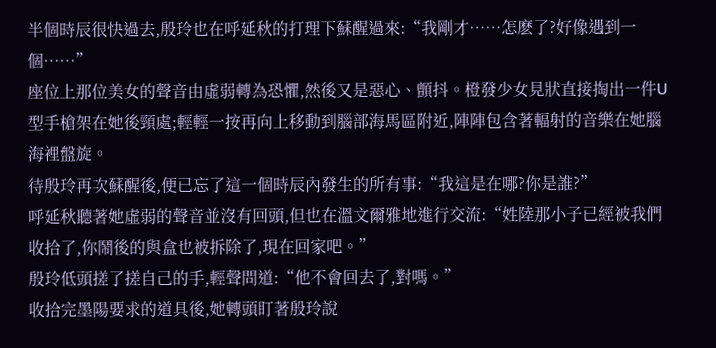半個時辰很快過去,殷玲也在呼延秋的打理下蘇醒過來:“我剛才……怎麽了?好像遇到一個……”
座位上那位美女的聲音由虛弱轉為恐懼,然後又是惡心、顫抖。橙發少女見狀直接掏出一件U型手槍架在她後頸處;輕輕一按再向上移動到腦部海馬區附近,陣陣包含著輻射的音樂在她腦海裡盤旋。
待殷玲再次蘇醒後,便已忘了這一個時辰內發生的所有事:“我這是在哪?你是誰?”
呼延秋聽著她虛弱的聲音並沒有回頭,但也在溫文爾雅地進行交流:“姓陸那小子已經被我們收拾了,你鬧後的與盒也被拆除了,現在回家吧。”
殷玲低頭搓了搓自己的手,輕聲問道:“他不會回去了,對嗎。”
收拾完墨陽要求的道具後,她轉頭盯著殷玲說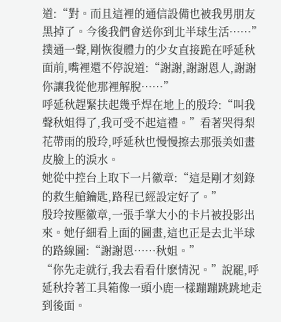道:“對。而且這裡的通信設備也被我男朋友黑掉了。今後我們會送你到北半球生活……”
撲通一聲,剛恢復體力的少女直接跪在呼延秋面前,嘴裡還不停說道:“謝謝,謝謝恩人,謝謝你讓我從他那裡解脫……”
呼延秋趕緊扶起幾乎焊在地上的殷玲:“叫我聲秋姐得了,我可受不起這禮。”看著哭得梨花帶雨的殷玲,呼延秋也慢慢擦去那張美如畫皮臉上的淚水。
她從中控台上取下一片徽章:“這是剛才刻錄的救生艙鑰匙,路程已經設定好了。”
殷玲按壓徽章,一張手掌大小的卡片被投影出來。她仔細看上面的圖畫,這也正是去北半球的路線圖:“謝謝恩……秋姐。”
“你先走就行,我去看看什麽情況。”說罷,呼延秋拎著工具箱像一頭小鹿一樣蹦蹦跳跳地走到後面。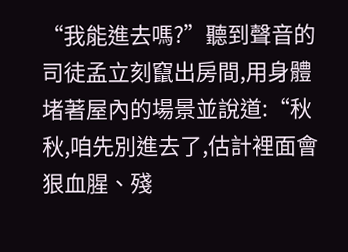“我能進去嗎?”聽到聲音的司徒孟立刻竄出房間,用身體堵著屋內的場景並說道:“秋秋,咱先別進去了,估計裡面會狠血腥、殘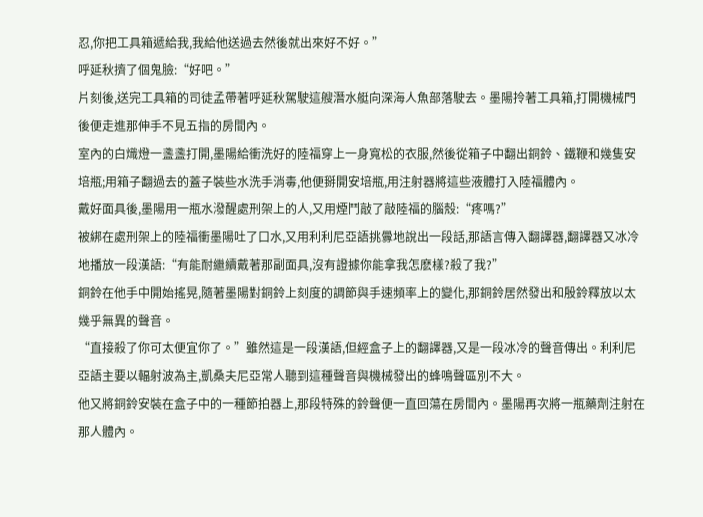忍,你把工具箱遞給我,我給他送過去然後就出來好不好。”
呼延秋擠了個鬼臉:“好吧。”
片刻後,送完工具箱的司徒孟帶著呼延秋駕駛這艘潛水艇向深海人魚部落駛去。墨陽拎著工具箱,打開機械門後便走進那伸手不見五指的房間內。
室內的白熾燈一盞盞打開,墨陽給衝洗好的陸福穿上一身寬松的衣服,然後從箱子中翻出銅鈴、鐵鞭和幾隻安培瓶;用箱子翻過去的蓋子裝些水洗手消毒,他便掰開安培瓶,用注射器將這些液體打入陸福體內。
戴好面具後,墨陽用一瓶水潑醒處刑架上的人,又用煙鬥敲了敲陸福的腦殼:“疼嗎?”
被綁在處刑架上的陸福衝墨陽吐了口水,又用利利尼亞語挑釁地說出一段話,那語言傳入翻譯器,翻譯器又冰冷地播放一段漢語:“有能耐繼續戴著那副面具,沒有證據你能拿我怎麽樣?殺了我?”
銅鈴在他手中開始搖晃,隨著墨陽對銅鈴上刻度的調節與手速頻率上的變化,那銅鈴居然發出和殷鈴釋放以太幾乎無異的聲音。
“直接殺了你可太便宜你了。”雖然這是一段漢語,但經盒子上的翻譯器,又是一段冰冷的聲音傳出。利利尼亞語主要以輻射波為主,凱桑夫尼亞常人聽到這種聲音與機械發出的蜂鳴聲區別不大。
他又將銅鈴安裝在盒子中的一種節拍器上,那段特殊的鈴聲便一直回蕩在房間內。墨陽再次將一瓶藥劑注射在那人體內。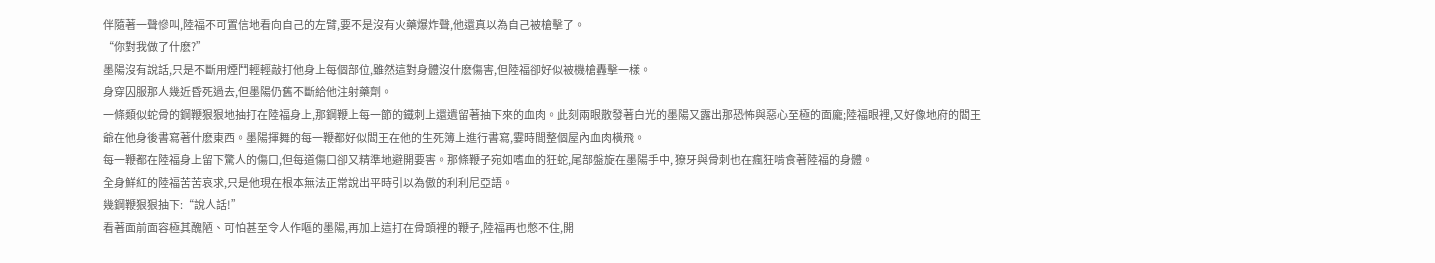伴隨著一聲慘叫,陸福不可置信地看向自己的左臂,要不是沒有火藥爆炸聲,他還真以為自己被槍擊了。
“你對我做了什麽?”
墨陽沒有說話,只是不斷用煙鬥輕輕敲打他身上每個部位,雖然這對身體沒什麽傷害,但陸福卻好似被機槍轟擊一樣。
身穿囚服那人幾近昏死過去,但墨陽仍舊不斷給他注射藥劑。
一條類似蛇骨的鋼鞭狠狠地抽打在陸福身上,那鋼鞭上每一節的鐵刺上還遺留著抽下來的血肉。此刻兩眼散發著白光的墨陽又露出那恐怖與惡心至極的面龐;陸福眼裡,又好像地府的閻王爺在他身後書寫著什麽東西。墨陽揮舞的每一鞭都好似閻王在他的生死簿上進行書寫,霎時間整個屋內血肉橫飛。
每一鞭都在陸福身上留下驚人的傷口,但每道傷口卻又精準地避開要害。那條鞭子宛如嗜血的狂蛇,尾部盤旋在墨陽手中, 獠牙與骨刺也在瘋狂啃食著陸福的身體。
全身鮮紅的陸福苦苦哀求,只是他現在根本無法正常說出平時引以為傲的利利尼亞語。
幾鋼鞭狠狠抽下:“說人話!”
看著面前面容極其醜陋、可怕甚至令人作嘔的墨陽,再加上這打在骨頭裡的鞭子,陸福再也憋不住,開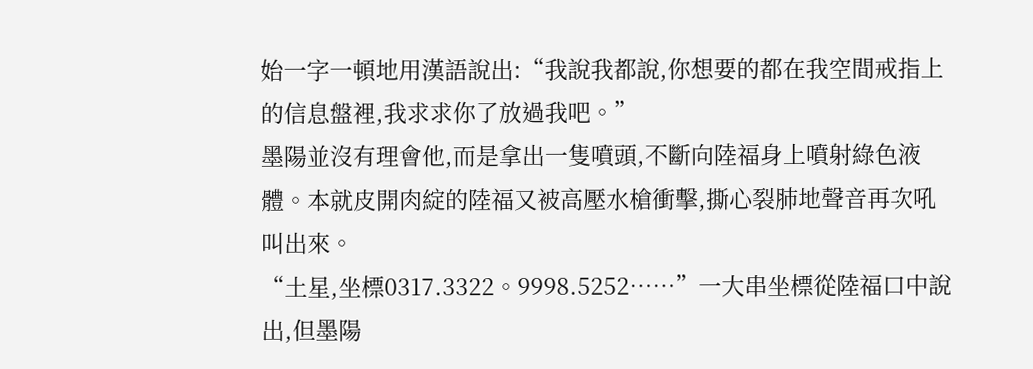始一字一頓地用漢語說出:“我說我都說,你想要的都在我空間戒指上的信息盤裡,我求求你了放過我吧。”
墨陽並沒有理會他,而是拿出一隻噴頭,不斷向陸福身上噴射綠色液體。本就皮開肉綻的陸福又被高壓水槍衝擊,撕心裂肺地聲音再次吼叫出來。
“土星,坐標0317.3322。9998.5252……”一大串坐標從陸福口中說出,但墨陽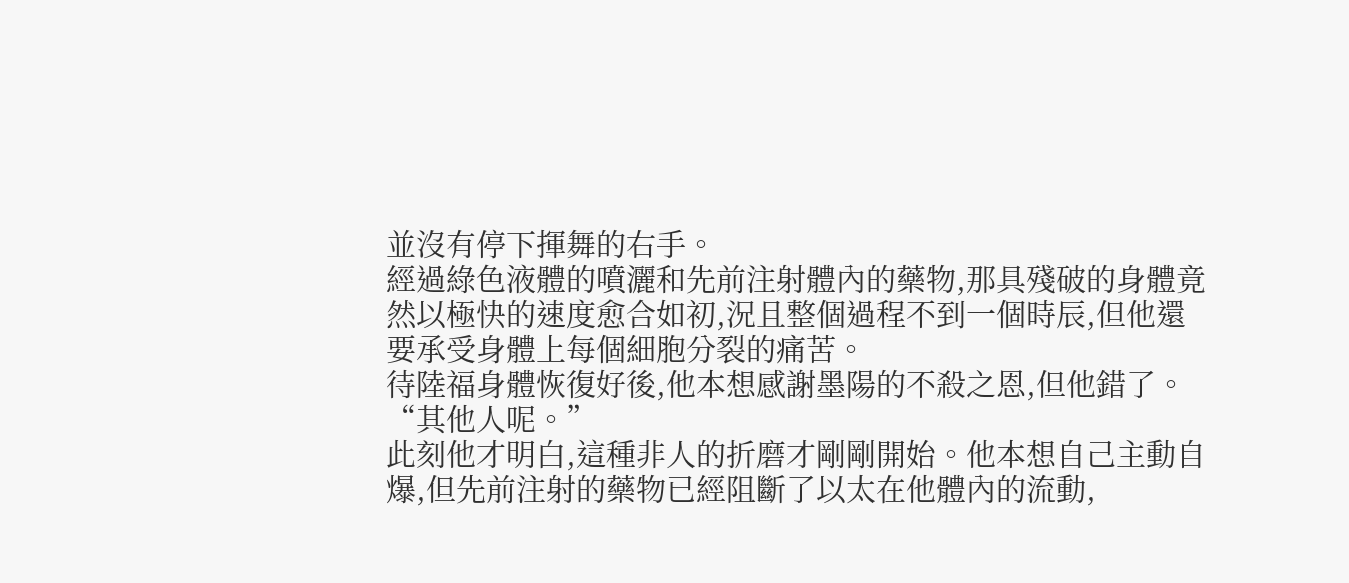並沒有停下揮舞的右手。
經過綠色液體的噴灑和先前注射體內的藥物,那具殘破的身體竟然以極快的速度愈合如初,況且整個過程不到一個時辰,但他還要承受身體上每個細胞分裂的痛苦。
待陸福身體恢復好後,他本想感謝墨陽的不殺之恩,但他錯了。
“其他人呢。”
此刻他才明白,這種非人的折磨才剛剛開始。他本想自己主動自爆,但先前注射的藥物已經阻斷了以太在他體內的流動,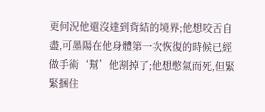更何況他還沒達到背結的境界;他想咬舌自盡,可墨陽在他身體第一次恢復的時候已經做手術‘幫’他割掉了;他想憋氣而死,但緊緊捆住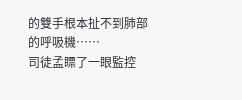的雙手根本扯不到肺部的呼吸機……
司徒孟瞟了一眼監控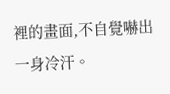裡的畫面,不自覺嚇出一身冷汗。